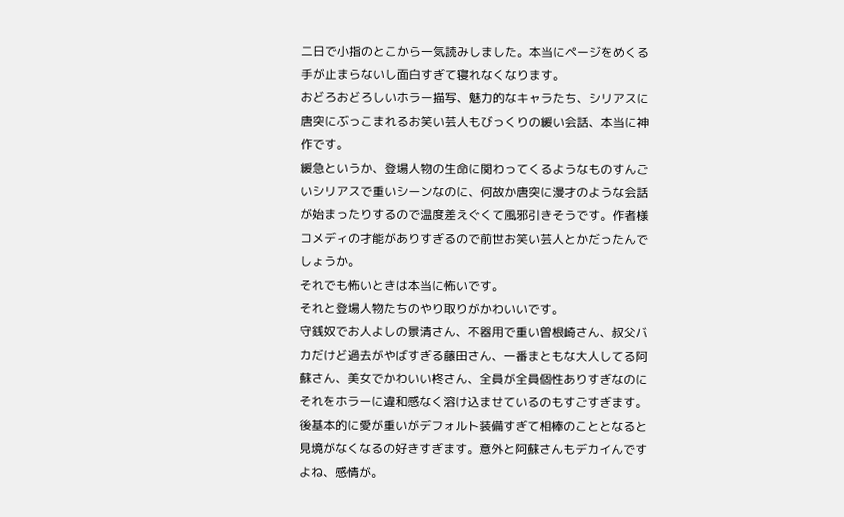二日で小指のとこから一気読みしました。本当にページをめくる手が止まらないし面白すぎて寝れなくなります。
おどろおどろしいホラー描写、魅力的なキャラたち、シリアスに唐突にぶっこまれるお笑い芸人もびっくりの緩い会話、本当に神作です。
緩急というか、登場人物の生命に関わってくるようなものすんごいシリアスで重いシーンなのに、何故か唐突に漫才のような会話が始まったりするので温度差えぐくて風邪引きそうです。作者様コメディの才能がありすぎるので前世お笑い芸人とかだったんでしょうか。
それでも怖いときは本当に怖いです。
それと登場人物たちのやり取りがかわいいです。
守銭奴でお人よしの景清さん、不器用で重い曽根崎さん、叔父バカだけど過去がやばすぎる藤田さん、一番まともな大人してる阿蘇さん、美女でかわいい柊さん、全員が全員個性ありすぎなのにそれをホラーに違和感なく溶け込ませているのもすごすぎます。
後基本的に愛が重いがデフォルト装備すぎて相棒のこととなると見境がなくなるの好きすぎます。意外と阿蘇さんもデカイんですよね、感情が。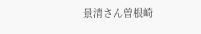景清さん曽根崎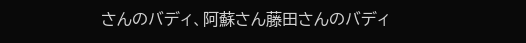さんのバディ、阿蘇さん藤田さんのバディ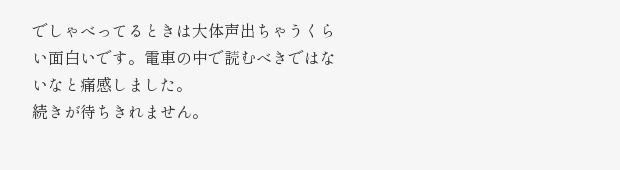でしゃべってるときは大体声出ちゃうくらい面白いです。電車の中で読むべきではないなと痛感しました。
続きが待ちきれません。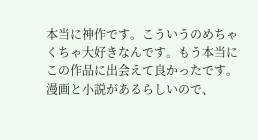本当に神作です。こういうのめちゃくちゃ大好きなんです。もう本当にこの作品に出会えて良かったです。
漫画と小説があるらしいので、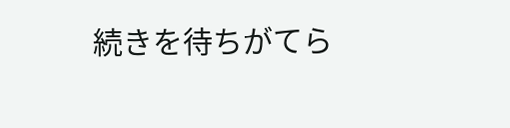続きを待ちがてら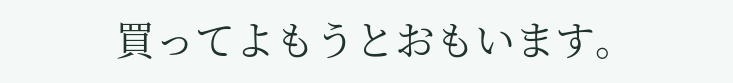買ってよもうとおもいます。